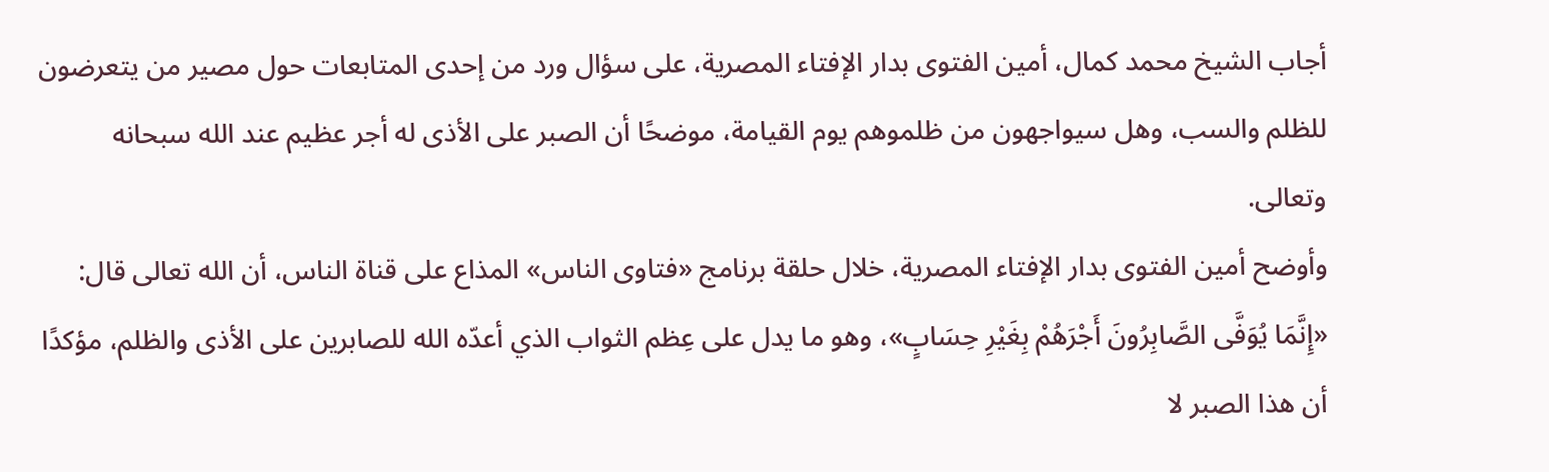أجاب الشيخ محمد كمال، أمين الفتوى بدار الإفتاء المصرية، على سؤال ورد من إحدى المتابعات حول مصير من يتعرضون للظلم والسب، وهل سيواجهون من ظلموهم يوم القيامة، موضحًا أن الصبر على الأذى له أجر عظيم عند الله سبحانه وتعالى.
وأوضح أمين الفتوى بدار الإفتاء المصرية، خلال حلقة برنامج «فتاوى الناس» المذاع على قناة الناس، أن الله تعالى قال: «إِنَّمَا يُوَفَّى الصَّابِرُونَ أَجْرَهُمْ بِغَيْرِ حِسَابٍ»، وهو ما يدل على عِظم الثواب الذي أعدّه الله للصابرين على الأذى والظلم، مؤكدًا أن هذا الصبر لا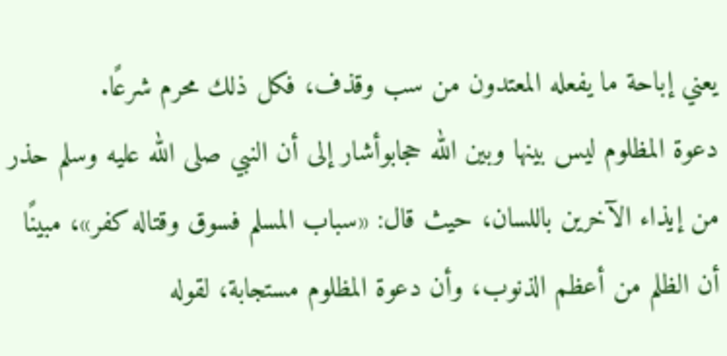يعني إباحة ما يفعله المعتدون من سب وقذف، فكل ذلك محرم شرعًا.
دعوة المظلوم ليس بينها وبين الله حجابوأشار إلى أن النبي صلى الله عليه وسلم حذر من إيذاء الآخرين باللسان، حيث قال: «سباب المسلم فسوق وقتاله كفر»، مبينًا أن الظلم من أعظم الذنوب، وأن دعوة المظلوم مستجابة، لقوله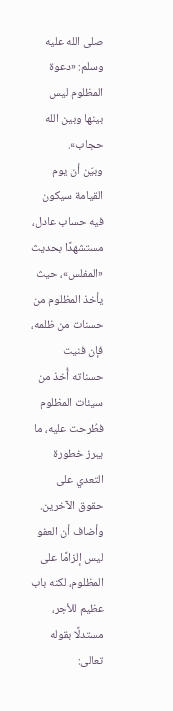صلى الله عليه وسلم: «دعوة المظلوم ليس بينها وبين الله حجاب».
وبيّن أن يوم القيامة سيكون فيه حساب عادل، مستشهدًا بحديث «المفلس»، حيث يأخذ المظلوم من حسنات من ظلمه، فإن فنيت حسناته أُخذ من سيئات المظلوم فطُرحت عليه، ما يبرز خطورة التعدي على حقوق الآخرين.
وأضاف أن العفو ليس إلزامًا على المظلوم، لكنه باب عظيم للأجر، مستدلًا بقوله تعالى: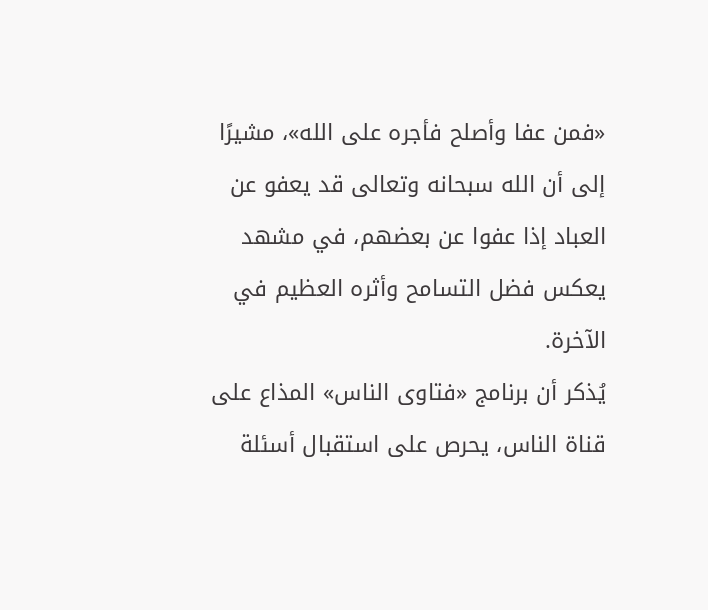«فمن عفا وأصلح فأجره على الله»، مشيرًا إلى أن الله سبحانه وتعالى قد يعفو عن العباد إذا عفوا عن بعضهم، في مشهد يعكس فضل التسامح وأثره العظيم في الآخرة.
يُذكر أن برنامج «فتاوى الناس» المذاع على قناة الناس، يحرص على استقبال أسئلة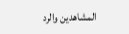المشاهدين والرد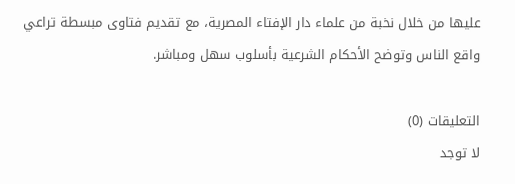عليها من خلال نخبة من علماء دار الإفتاء المصرية، مع تقديم فتاوى مبسطة تراعي واقع الناس وتوضح الأحكام الشرعية بأسلوب سهل ومباشر.

التعليقات (0)
لا توجد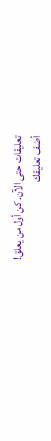تعليقات حتى الآن. كن أول من يعلق!
أضف تعليقك